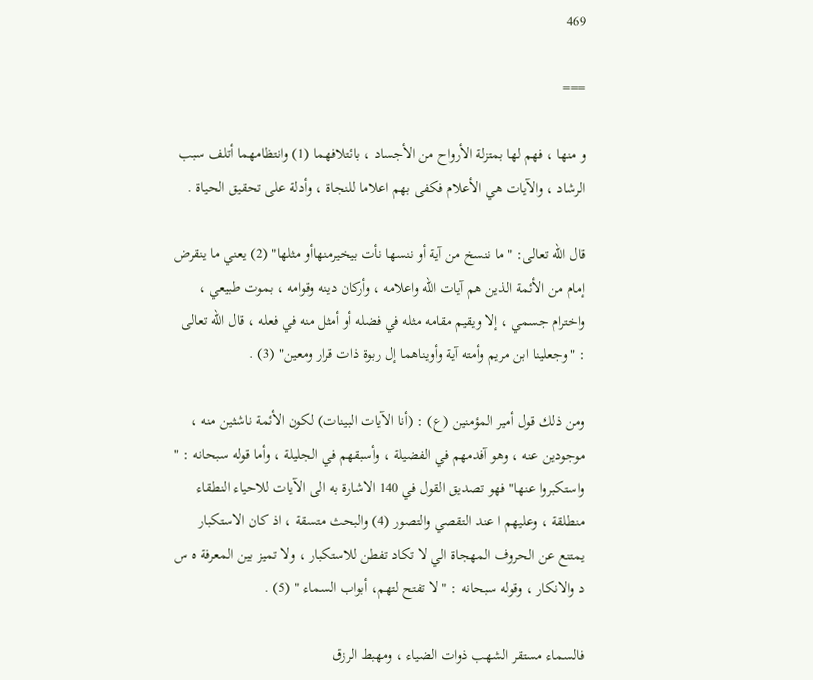469

===

و منها ، فهم لها بمتزلة الأرواح من الأجساد ، بائتلافهما (1) وانتظامهما أتلف سبب الرشاد ، والآيات هي الأعلام فكفى بهم اعلاما للنجاة ، وأدلة على تحقيق الحياة .

قال الله تعالى: "ما ننسخ من آية أو ننسها نأت بيخيرمنهاأو مثلها" (2) يعني ما ينقرض إمام من الأئمة الذين هم آيات الله واعلامه ، وأركان دينه وقوامه ، بموت طبيعي ، واخترام جسمي ، إلا ويقيم مقامه مثله في فضله أو أمثل منه في فعله ، قال الله تعالى : "وجعلينا ابن مريم وأمته آية وأويناهما إل ربوة ذات قرار ومعين" (3) .

ومن ذلك قول أمير المؤمنين (ع) : (أنا الآيات البينات) لكون الأئمة ناشثين منه ، موجودين عنه ، وهو آفدمهم في الفضيلة ، وأسبقهم في الجليلة ، وأما قوله سبحانه : " واستكبروا عنها" فهو تصديق القول في 140 الاشارة به الى الآيات للاحياء النطقاء منطلقة ، وعليهم ا عند التقصي والتصور (4) والبحث متسقة ، اذ كان الاستكبار يمتنع عن الحروف المهجاة الي لا تكاد تفطن للاستكبار ، ولا تميز بين المعرفة ه س د والانكار ، وقوله سبحانه : " لا تفتح لتهم، أبواب السماء " (5) .

فالسماء مستقر الشهب ذوات الضياء ، ومهبط الرزق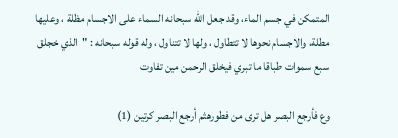المتمكن في جسم الماء، وقد جعل الله سبحانه السماء على الاجسام مظلة ، وعليها مطلة، والاجسام نحوها لا تتطاول ، ولها لا تتناول ، وله قوله سبحانه : "الذي خجلق سبع سموات طباقا ما تبري فيخلق الرحمن مين تفاوت

وع فأرجع البصر هل ترى من فطورهثم أرجع البصر كرتين (1)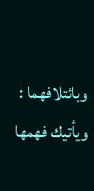وبائتلافهما : ويأتيك فهمها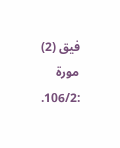فيق (2) مورة :106/2.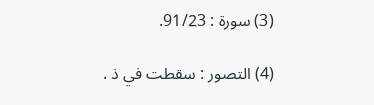(3) سورة : 91/23.

(4) التصور : سقطت في ذ .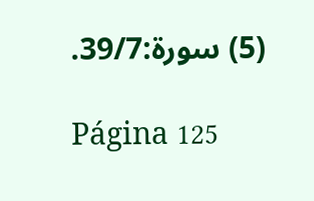(5) سورة:39/7.

Página 125